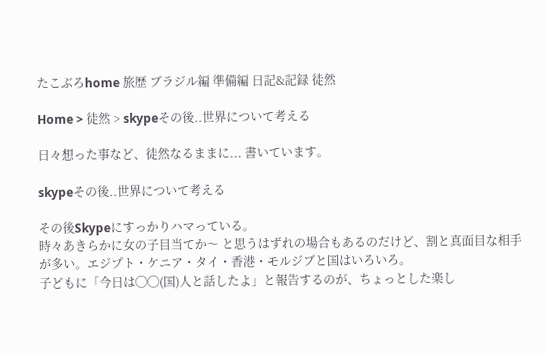たこぶろhome 旅歴 ブラジル編 準備編 日記&記録 徒然

Home > 徒然 > skypeその後..世界について考える

日々想った事など、徒然なるままに... 書いています。

skypeその後..世界について考える

その後Skypeにすっかりハマっている。
時々あきらかに女の子目当てか〜 と思うはずれの場合もあるのだけど、割と真面目な相手が多い。エジプト・ケニア・タイ・香港・モルジブと国はいろいろ。
子どもに「今日は◯◯(国)人と話したよ」と報告するのが、ちょっとした楽し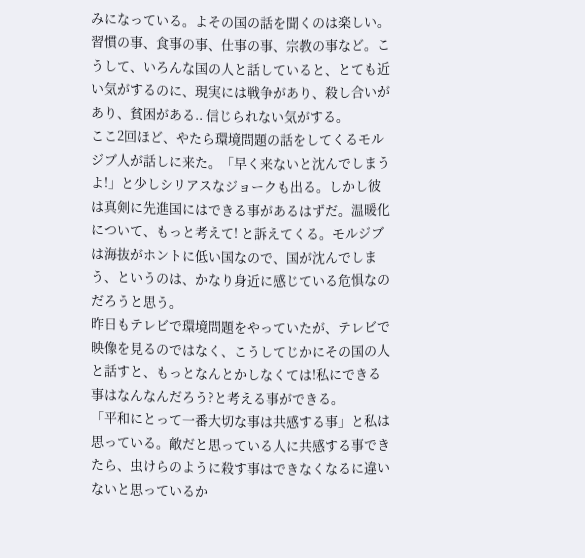みになっている。よその国の話を聞くのは楽しい。習慣の事、食事の事、仕事の事、宗教の事など。こうして、いろんな国の人と話していると、とても近い気がするのに、現実には戦争があり、殺し合いがあり、貧困がある.. 信じられない気がする。
ここ2回ほど、やたら環境問題の話をしてくるモルジブ人が話しに来た。「早く来ないと沈んでしまうよ!」と少しシリアスなジョークも出る。しかし彼は真剣に先進国にはできる事があるはずだ。温暖化について、もっと考えて! と訴えてくる。モルジブは海抜がホントに低い国なので、国が沈んでしまう、というのは、かなり身近に感じている危惧なのだろうと思う。
昨日もテレビで環境問題をやっていたが、テレビで映像を見るのではなく、こうしてじかにその国の人と話すと、もっとなんとかしなくては!私にできる事はなんなんだろう?と考える事ができる。
「平和にとって一番大切な事は共感する事」と私は思っている。敵だと思っている人に共感する事できたら、虫けらのように殺す事はできなくなるに違いないと思っているか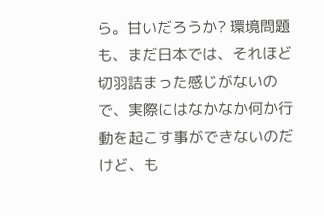ら。甘いだろうか? 環境問題も、まだ日本では、それほど切羽詰まった感じがないので、実際にはなかなか何か行動を起こす事ができないのだけど、も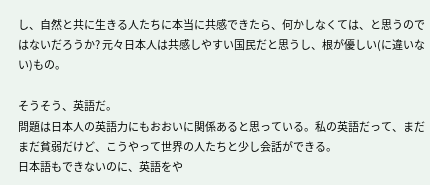し、自然と共に生きる人たちに本当に共感できたら、何かしなくては、と思うのではないだろうか? 元々日本人は共感しやすい国民だと思うし、根が優しい(に違いない)もの。

そうそう、英語だ。
問題は日本人の英語力にもおおいに関係あると思っている。私の英語だって、まだまだ貧弱だけど、こうやって世界の人たちと少し会話ができる。
日本語もできないのに、英語をや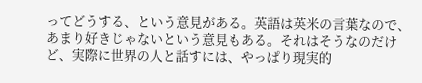ってどうする、という意見がある。英語は英米の言葉なので、あまり好きじゃないという意見もある。それはそうなのだけど、実際に世界の人と話すには、やっぱり現実的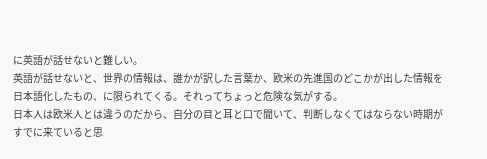に英語が話せないと難しい。
英語が話せないと、世界の情報は、誰かが訳した言葉か、欧米の先進国のどこかが出した情報を日本語化したもの、に限られてくる。それってちょっと危険な気がする。
日本人は欧米人とは違うのだから、自分の目と耳と口で聞いて、判断しなくてはならない時期がすでに来ていると思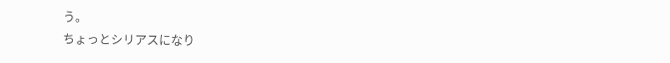う。
ちょっとシリアスになり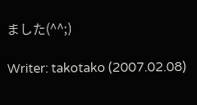ました(^^;)

Writer: takotako (2007.02.08)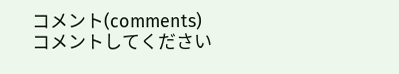コメント(comments)
コメントしてください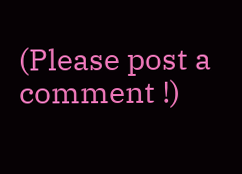(Please post a comment !)